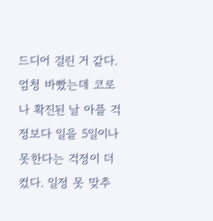드디어 걸린 거 같다. 엄청 바빴는데 코로나 확진된 날 아플 걱정보다 일을 5일이나 못한다는 걱정이 더 컸다. 일정 못 맞추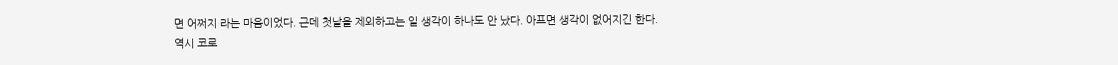면 어쩌지 라는 마음이었다. 근데 첫날을 제외하고는 일 생각이 하나도 안 났다. 아프면 생각이 없어지긴 한다.
역시 코로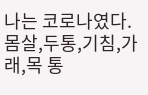나는 코로나였다. 몸살,두통,기침,가래,목 통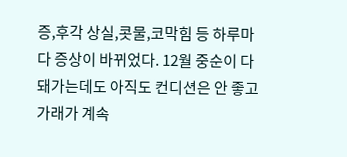증,후각 상실,콧물,코막힘 등 하루마다 증상이 바뀌었다. 12월 중순이 다 돼가는데도 아직도 컨디션은 안 좋고 가래가 계속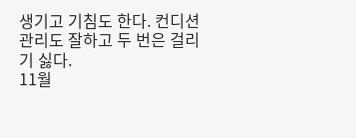생기고 기침도 한다. 컨디션 관리도 잘하고 두 번은 걸리기 싫다.
11월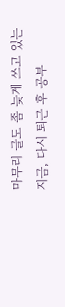마무리 글도 좀 늦게 쓰고 있는 지금, 다시 퇴근 후 공부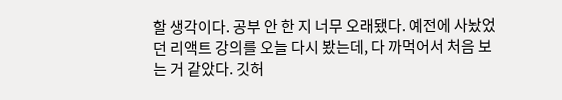할 생각이다. 공부 안 한 지 너무 오래됐다. 예전에 사놨었던 리액트 강의를 오늘 다시 봤는데, 다 까먹어서 처음 보는 거 같았다. 깃허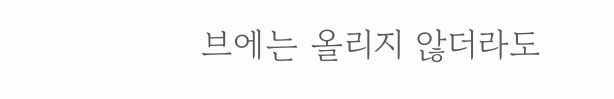브에는 올리지 않더라도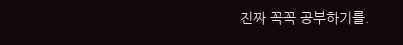진짜 꼭꼭 공부하기를.